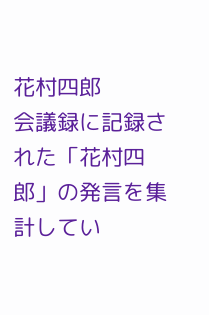花村四郎
会議録に記録された「花村四郎」の発言を集計してい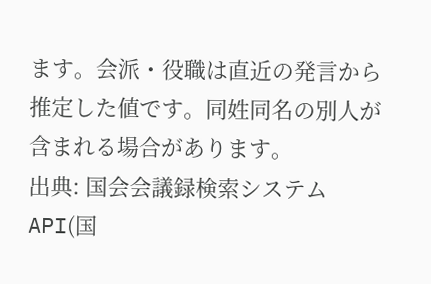ます。会派・役職は直近の発言から推定した値です。同姓同名の別人が含まれる場合があります。
出典: 国会会議録検索システム API(国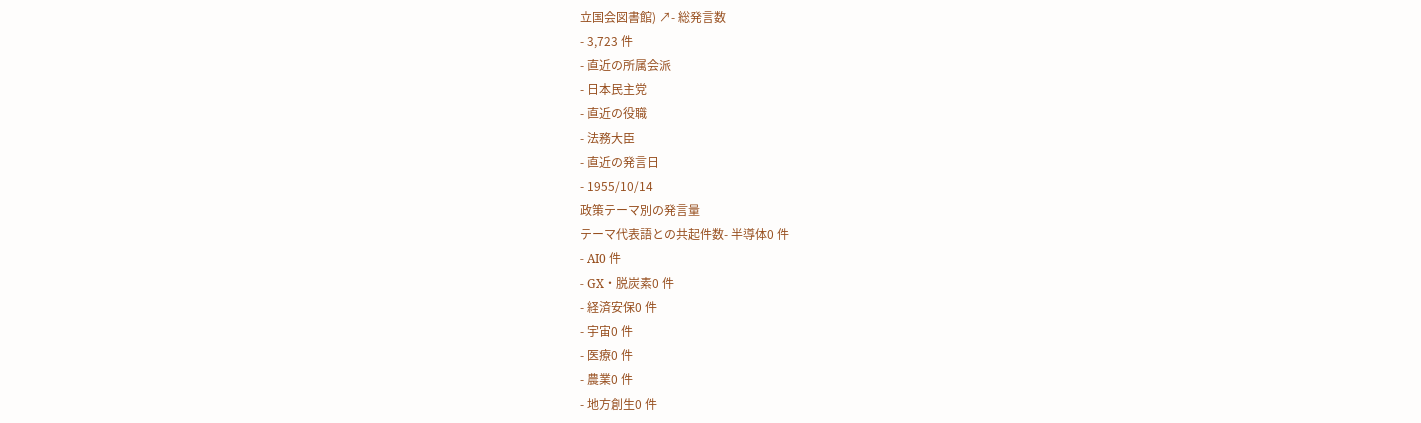立国会図書館) ↗- 総発言数
- 3,723 件
- 直近の所属会派
- 日本民主党
- 直近の役職
- 法務大臣
- 直近の発言日
- 1955/10/14
政策テーマ別の発言量
テーマ代表語との共起件数- 半導体0 件
- AI0 件
- GX・脱炭素0 件
- 経済安保0 件
- 宇宙0 件
- 医療0 件
- 農業0 件
- 地方創生0 件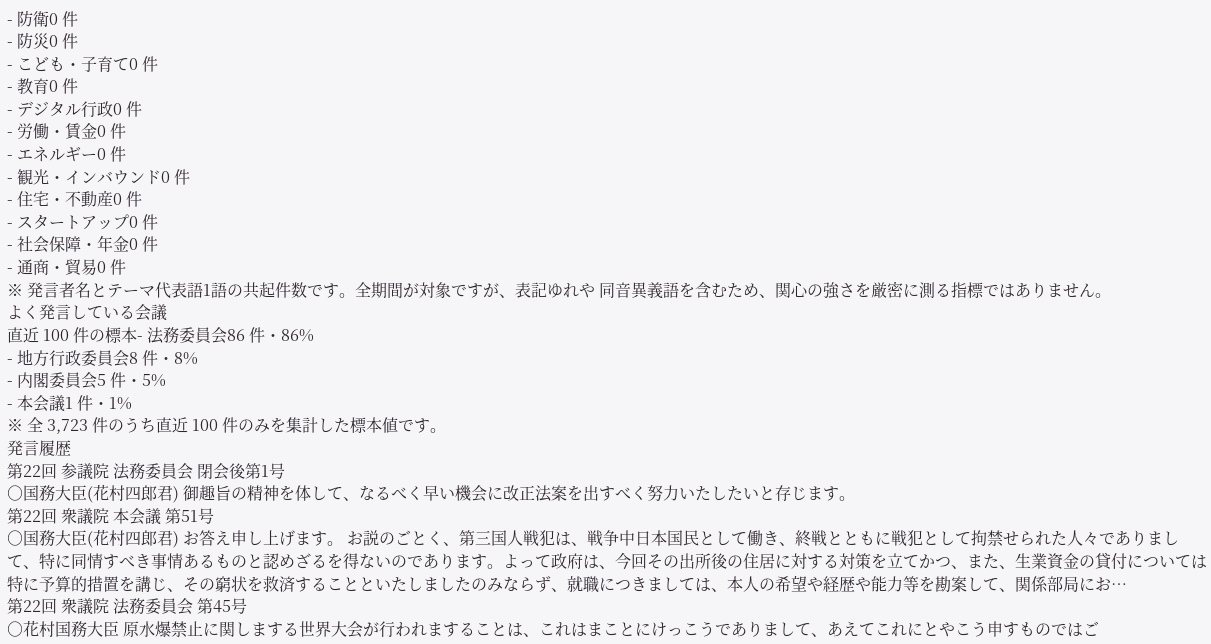- 防衛0 件
- 防災0 件
- こども・子育て0 件
- 教育0 件
- デジタル行政0 件
- 労働・賃金0 件
- エネルギー0 件
- 観光・インバウンド0 件
- 住宅・不動産0 件
- スタートアップ0 件
- 社会保障・年金0 件
- 通商・貿易0 件
※ 発言者名とテーマ代表語1語の共起件数です。全期間が対象ですが、表記ゆれや 同音異義語を含むため、関心の強さを厳密に測る指標ではありません。
よく発言している会議
直近 100 件の標本- 法務委員会86 件・86%
- 地方行政委員会8 件・8%
- 内閣委員会5 件・5%
- 本会議1 件・1%
※ 全 3,723 件のうち直近 100 件のみを集計した標本値です。
発言履歴
第22回 参議院 法務委員会 閉会後第1号
○国務大臣(花村四郎君) 御趣旨の精神を体して、なるべく早い機会に改正法案を出すべく努力いたしたいと存じます。
第22回 衆議院 本会議 第51号
○国務大臣(花村四郎君) お答え申し上げます。 お説のごとく、第三国人戦犯は、戦争中日本国民として働き、終戦とともに戦犯として拘禁せられた人々でありまして、特に同情すべき事情あるものと認めざるを得ないのであります。よって政府は、今回その出所後の住居に対する対策を立てかつ、また、生業資金の貸付については特に予算的措置を講じ、その窮状を救済することといたしましたのみならず、就職につきましては、本人の希望や経歴や能力等を勘案して、関係部局にお…
第22回 衆議院 法務委員会 第45号
○花村国務大臣 原水爆禁止に関しまする世界大会が行われますることは、これはまことにけっこうでありまして、あえてこれにとやこう申すものではご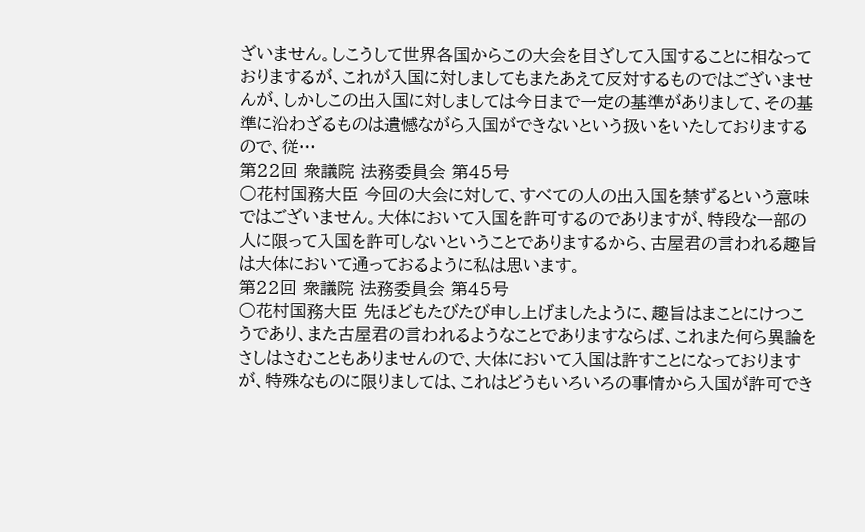ざいません。しこうして世界各国からこの大会を目ざして入国することに相なっておりまするが、これが入国に対しましてもまたあえて反対するものではございませんが、しかしこの出入国に対しましては今日まで一定の基準がありまして、その基準に沿わざるものは遺憾ながら入国ができないという扱いをいたしておりまするので、従…
第22回 衆議院 法務委員会 第45号
○花村国務大臣 今回の大会に対して、すべての人の出入国を禁ずるという意味ではございません。大体において入国を許可するのでありますが、特段な一部の人に限って入国を許可しないということでありまするから、古屋君の言われる趣旨は大体において通っておるように私は思います。
第22回 衆議院 法務委員会 第45号
○花村国務大臣 先ほどもたびたび申し上げましたように、趣旨はまことにけつこうであり、また古屋君の言われるようなことでありますならば、これまた何ら異論をさしはさむこともありませんので、大体において入国は許すことになっておりますが、特殊なものに限りましては、これはどうもいろいろの事情から入国が許可でき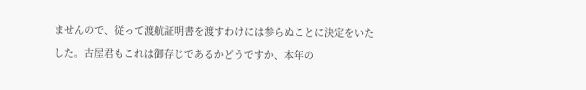ませんので、従って渡航証明書を渡すわけには参らぬことに決定をいたした。古屋君もこれは御存じであるかどうですか、本年の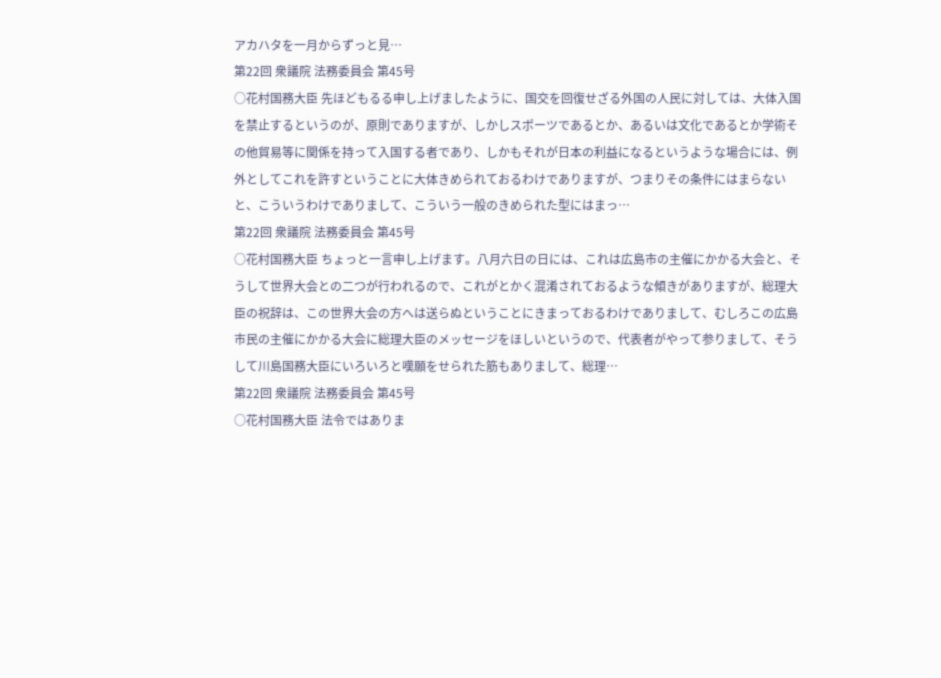アカハタを一月からずっと見…
第22回 衆議院 法務委員会 第45号
○花村国務大臣 先ほどもるる申し上げましたように、国交を回復せざる外国の人民に対しては、大体入国を禁止するというのが、原則でありますが、しかしスポーツであるとか、あるいは文化であるとか学術その他貿易等に関係を持って入国する者であり、しかもそれが日本の利益になるというような場合には、例外としてこれを許すということに大体きめられておるわけでありますが、つまりその条件にはまらないと、こういうわけでありまして、こういう一般のきめられた型にはまっ…
第22回 衆議院 法務委員会 第45号
○花村国務大臣 ちょっと一言申し上げます。八月六日の日には、これは広島市の主催にかかる大会と、そうして世界大会との二つが行われるので、これがとかく混淆されておるような傾きがありますが、総理大臣の祝辞は、この世界大会の方へは送らぬということにきまっておるわけでありまして、むしろこの広島市民の主催にかかる大会に総理大臣のメッセージをほしいというので、代表者がやって参りまして、そうして川島国務大臣にいろいろと嘆願をせられた筋もありまして、総理…
第22回 衆議院 法務委員会 第45号
○花村国務大臣 法令ではありま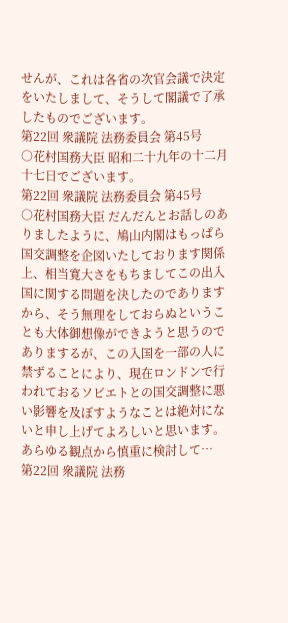せんが、これは各省の次官会議で決定をいたしまして、そうして閣議で了承したものでございます。
第22回 衆議院 法務委員会 第45号
○花村国務大臣 昭和二十九年の十二月十七日でございます。
第22回 衆議院 法務委員会 第45号
○花村国務大臣 だんだんとお話しのありましたように、鳩山内閣はもっぱら国交調整を企図いたしております関係上、相当寛大さをもちましてこの出入国に関する問題を決したのでありますから、そう無理をしておらぬということも大体御想像ができようと思うのでありまするが、この入国を一部の人に禁ずることにより、現在ロンドンで行われておるソビエトとの国交調整に悪い影響を及ぼすようなことは絶対にないと申し上げてよろしいと思います。あらゆる観点から慎重に検討して…
第22回 衆議院 法務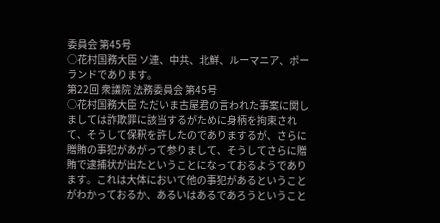委員会 第45号
○花村国務大臣 ソ連、中共、北鮮、ルーマニア、ポーランドであります。
第22回 衆議院 法務委員会 第45号
○花村国務大臣 ただいま古屋君の言われた事案に関しましては詐欺罪に該当するがために身柄を拘束されて、そうして保釈を許したのでありまするが、さらに贈賄の事犯があがって参りまして、そうしてさらに贈賄で逮捕状が出たということになっておるようであります。これは大体において他の事犯があるということがわかっておるか、あるいはあるであろうということ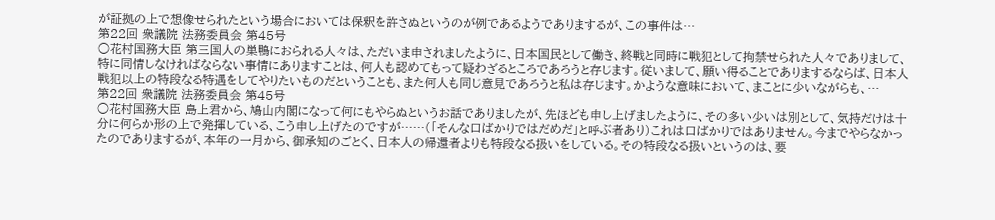が証拠の上で想像せられたという場合においては保釈を許さぬというのが例であるようでありまするが、この事件は…
第22回 衆議院 法務委員会 第45号
○花村国務大臣 第三国人の巣鴨におられる人々は、ただいま申されましたように、日本国民として働き、終戦と同時に戦犯として拘禁せられた人々でありまして、特に同情しなければならない事情にありますことは、何人も認めてもって疑わざるところであろうと存じます。従いまして、願い得ることでありまするならば、日本人戦犯以上の特段なる特遇をしてやりたいものだということも、また何人も同じ意見であろうと私は存じます。かような意味において、まことに少いながらも、…
第22回 衆議院 法務委員会 第45号
○花村国務大臣 島上君から、鳩山内閣になって何にもやらぬというお話でありましたが、先ほども申し上げましたように、その多い少いは別として、気持だけは十分に何らか形の上で発揮している、こう申し上げたのですが……(「そんな口ばかりではだめだ」と呼ぶ者あり)これは口ばかりではありません。今までやらなかったのでありまするが、本年の一月から、御承知のごとく、日本人の帰還者よりも特段なる扱いをしている。その特段なる扱いというのは、要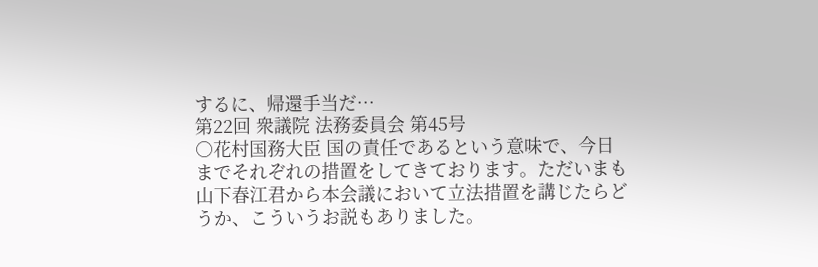するに、帰還手当だ…
第22回 衆議院 法務委員会 第45号
○花村国務大臣 国の責任であるという意味で、今日までそれぞれの措置をしてきております。ただいまも山下春江君から本会議において立法措置を講じたらどうか、こういうお説もありました。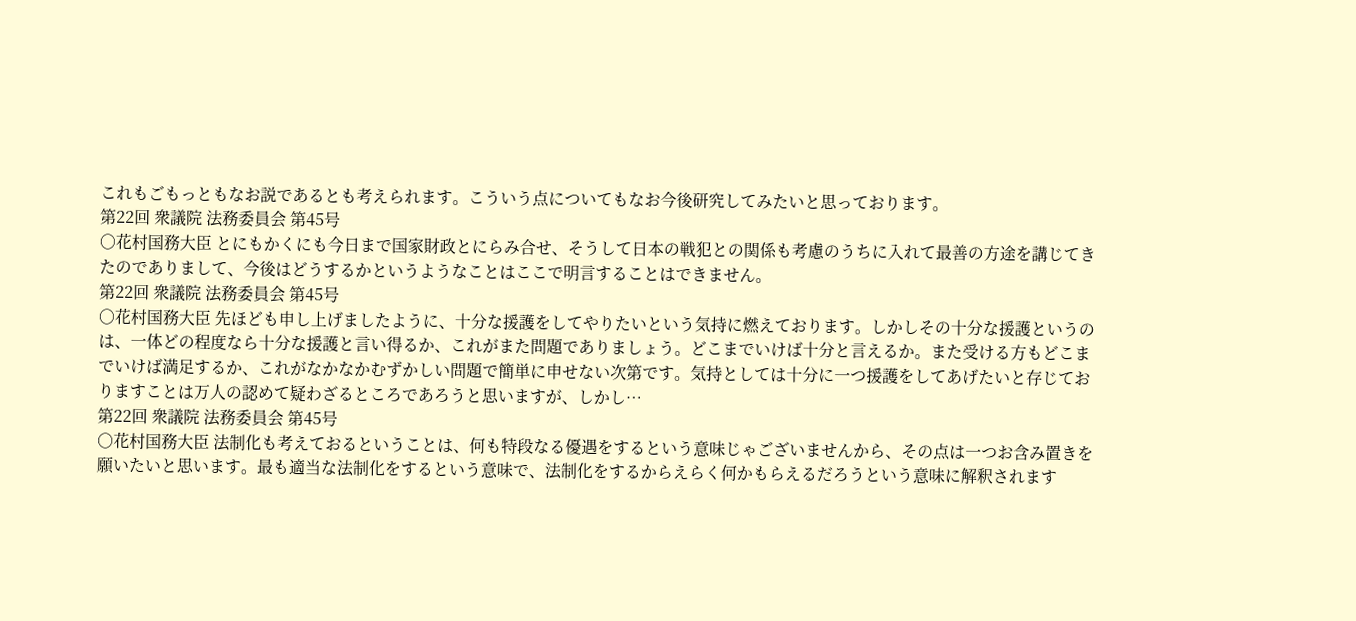これもごもっともなお説であるとも考えられます。こういう点についてもなお今後研究してみたいと思っております。
第22回 衆議院 法務委員会 第45号
○花村国務大臣 とにもかくにも今日まで国家財政とにらみ合せ、そうして日本の戦犯との関係も考慮のうちに入れて最善の方途を講じてきたのでありまして、今後はどうするかというようなことはここで明言することはできません。
第22回 衆議院 法務委員会 第45号
○花村国務大臣 先ほども申し上げましたように、十分な援護をしてやりたいという気持に燃えております。しかしその十分な援護というのは、一体どの程度なら十分な援護と言い得るか、これがまた問題でありましょう。どこまでいけば十分と言えるか。また受ける方もどこまでいけば満足するか、これがなかなかむずかしい問題で簡単に申せない次第です。気持としては十分に一つ援護をしてあげたいと存じておりますことは万人の認めて疑わざるところであろうと思いますが、しかし…
第22回 衆議院 法務委員会 第45号
○花村国務大臣 法制化も考えておるということは、何も特段なる優遇をするという意味じゃございませんから、その点は一つお含み置きを願いたいと思います。最も適当な法制化をするという意味で、法制化をするからえらく何かもらえるだろうという意味に解釈されます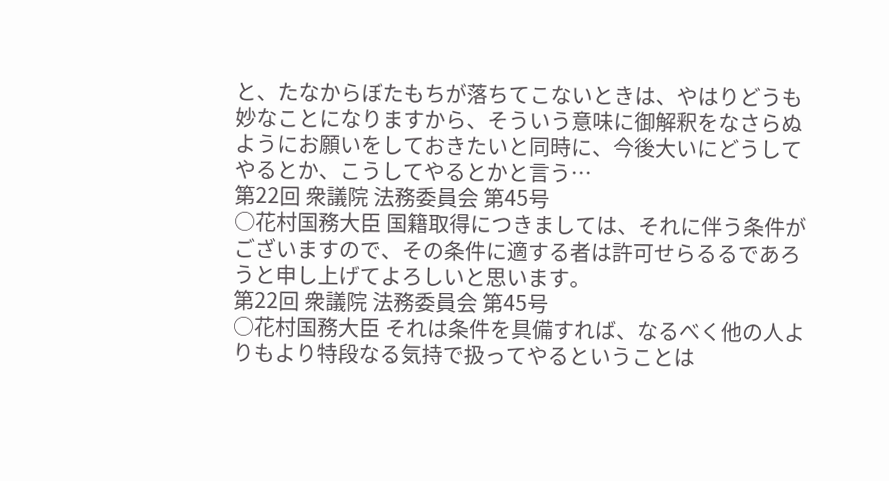と、たなからぼたもちが落ちてこないときは、やはりどうも妙なことになりますから、そういう意味に御解釈をなさらぬようにお願いをしておきたいと同時に、今後大いにどうしてやるとか、こうしてやるとかと言う…
第22回 衆議院 法務委員会 第45号
○花村国務大臣 国籍取得につきましては、それに伴う条件がございますので、その条件に適する者は許可せらるるであろうと申し上げてよろしいと思います。
第22回 衆議院 法務委員会 第45号
○花村国務大臣 それは条件を具備すれば、なるべく他の人よりもより特段なる気持で扱ってやるということは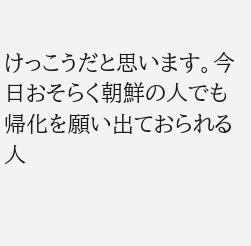けっこうだと思います。今日おそらく朝鮮の人でも帰化を願い出ておられる人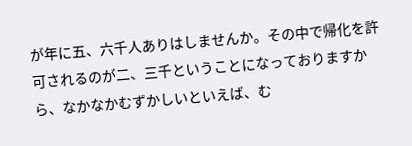が年に五、六千人ありはしませんか。その中で帰化を許可されるのが二、三千ということになっておりますから、なかなかむずかしいといえば、む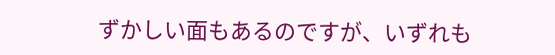ずかしい面もあるのですが、いずれも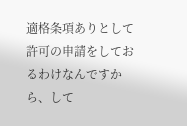適格条項ありとして許可の申請をしておるわけなんですから、して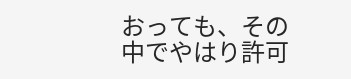おっても、その中でやはり許可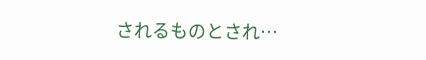されるものとされ…